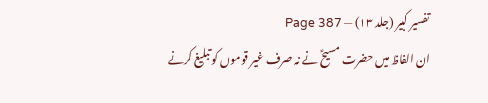تفسیر کبیر (جلد ۱۳) — Page 387
ان الفاظ میں حضرت مسیحؑ نے نہ صرف غیر قوموں کو تبلیغ کرنے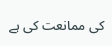کی ممانعت کی ہے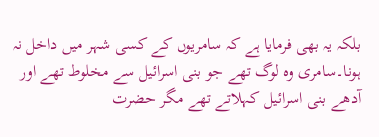بلکہ یہ بھی فرمایا ہے کہ سامریوں کے کسی شہر میں داخل نہ ہونا۔سامری وہ لوگ تھے جو بنی اسرائیل سے مخلوط تھے اور آدھے بنی اسرائیل کہلاتے تھے مگر حضرت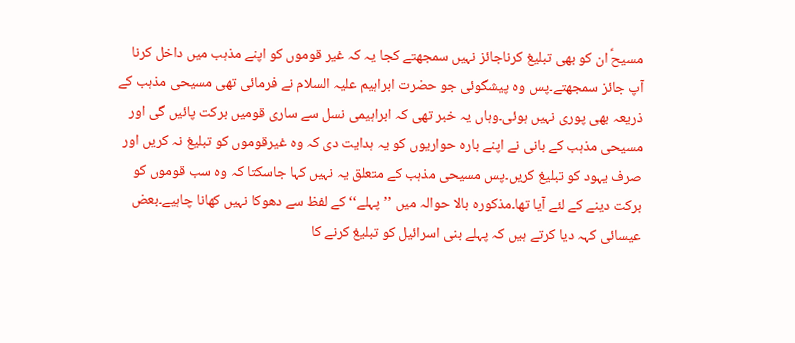مسیحؑ ان کو بھی تبلیغ کرناجائز نہیں سمجھتے کجا یہ کہ غیر قوموں کو اپنے مذہب میں داخل کرنا آپ جائز سمجھتے۔پس وہ پیشگوئی جو حضرت ابراہیم علیہ السلام نے فرمائی تھی مسیحی مذہب کے ذریعہ بھی پوری نہیں ہوئی۔وہاں یہ خبر تھی کہ ابراہیمی نسل سے ساری قومیں برکت پائیں گی اور مسیحی مذہب کے بانی نے اپنے بارہ حواریوں کو یہ ہدایت دی کہ وہ غیرقوموں کو تبلیغ نہ کریں اور صرف یہود کو تبلیغ کریں۔پس مسیحی مذہب کے متعلق یہ نہیں کہا جاسکتا کہ وہ سب قوموں کو برکت دینے کے لئے آیا تھا۔مذکورہ بالا حوالہ میں ’’پہلے‘‘ کے لفظ سے دھوکا نہیں کھانا چاہیے۔بعض عیسائی کہہ دیا کرتے ہیں کہ پہلے بنی اسرائیل کو تبلیغ کرنے کا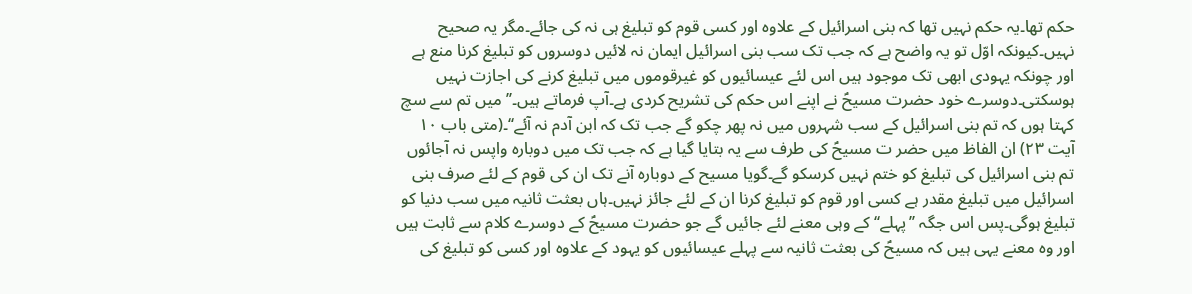حکم تھا۔یہ حکم نہیں تھا کہ بنی اسرائیل کے علاوہ اور کسی قوم کو تبلیغ ہی نہ کی جائے۔مگر یہ صحیح نہیں۔کیونکہ اوّل تو یہ واضح ہے کہ جب تک سب بنی اسرائیل ایمان نہ لائیں دوسروں کو تبلیغ کرنا منع ہے اور چونکہ یہودی ابھی تک موجود ہیں اس لئے عیسائیوں کو غیرقوموں میں تبلیغ کرنے کی اجازت نہیں ہوسکتی۔دوسرے خود حضرت مسیحؑ نے اپنے اس حکم کی تشریح کردی ہے۔آپ فرماتے ہیں۔’’میں تم سے سچ کہتا ہوں کہ تم بنی اسرائیل کے سب شہروں میں نہ پھر چکو گے جب تک کہ ابن آدم نہ آئے‘‘۔(متی باب ۱۰ آیت ۲۳) ان الفاظ میں حضر ت مسیحؑ کی طرف سے یہ بتایا گیا ہے کہ جب تک میں دوبارہ واپس نہ آجائوں تم بنی اسرائیل کی تبلیغ کو ختم نہیں کرسکو گے۔گویا مسیح کے دوبارہ آنے تک ان کی قوم کے لئے صرف بنی اسرائیل میں تبلیغ مقدر ہے کسی اور قوم کو تبلیغ کرنا ان کے لئے جائز نہیں۔ہاں بعثت ثانیہ میں سب دنیا کو تبلیغ ہوگی۔پس اس جگہ ’’پہلے‘‘ کے وہی معنے لئے جائیں گے جو حضرت مسیحؑ کے دوسرے کلام سے ثابت ہیں اور وہ معنے یہی ہیں کہ مسیحؑ کی بعثت ثانیہ سے پہلے عیسائیوں کو یہود کے علاوہ اور کسی کو تبلیغ کی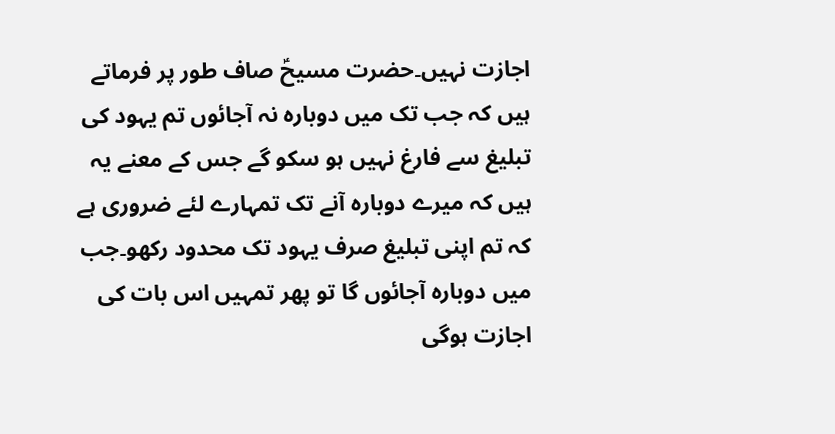اجازت نہیں۔حضرت مسیحؑ صاف طور پر فرماتے ہیں کہ جب تک میں دوبارہ نہ آجائوں تم یہود کی تبلیغ سے فارغ نہیں ہو سکو گے جس کے معنے یہ ہیں کہ میرے دوبارہ آنے تک تمہارے لئے ضروری ہے کہ تم اپنی تبلیغ صرف یہود تک محدود رکھو۔جب میں دوبارہ آجائوں گا تو پھر تمہیں اس بات کی اجازت ہوگی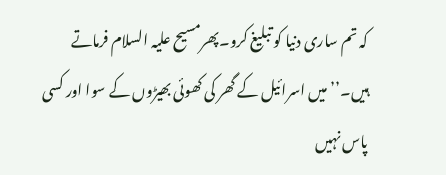کہ تم ساری دنیا کو تبلیغ کرو۔پھرمسیح علیہ السلام فرماتے ہیں۔’’میں اسرائیل کے گھر کی کھوئی بھیڑوں کے سوا اور کسی پاس نہیں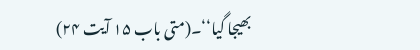بھیجا گیا‘‘۔(متی باب ۱۵ آیت ۲۴)